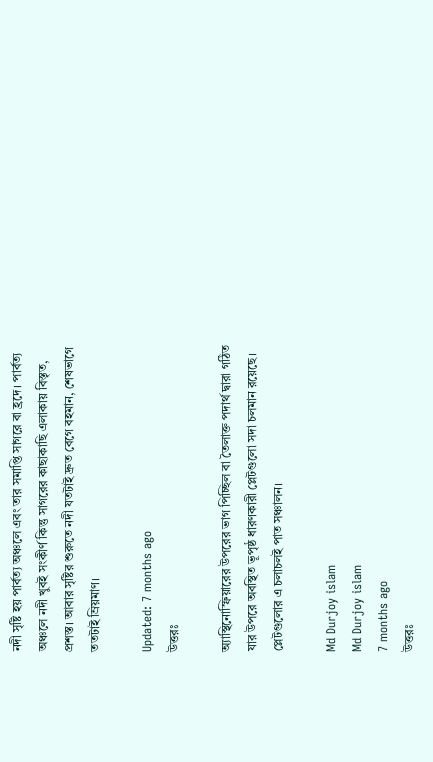নদী সৃষ্টি হয় পার্বত্য অঞ্চলে এবং তার সমাপ্তি সাগরে বা হ্রদে। পার্বত্য অঞ্চলে নদী খুবই সংকীর্ণ কিন্তু সাগরের কাছাকাছি এলাকায় বিস্তৃত, প্রশস্ত। আবার সৃষ্টির শুরুতে নদী যতটাই দ্রুত বেগে বহমান, শেষভাগে ততটাই ম্রিয়মাণ।

Updated: 7 months ago
উত্তরঃ

অ্যাস্থিনোস্ফিয়ারের উপরের ভাগ পিচ্ছিল বা তৈলাক্ত পদার্থ দ্বারা গঠিত যার উপরে অবস্থিত ভূপৃষ্ঠ ধারণকারী প্লেটগুলো সদা চলমান রয়েছে। প্লেটগুলোর এ চলাচলই পাত সঞ্চালন।

Md Durjoy islam
Md Durjoy islam
7 months ago
উত্তরঃ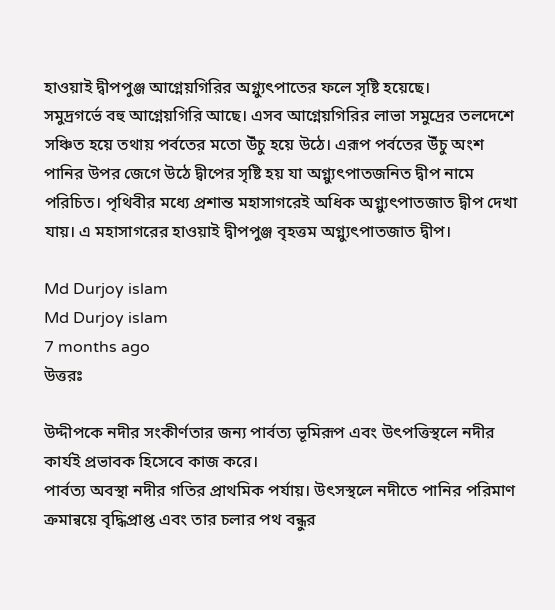হাওয়াই দ্বীপপুঞ্জ আগ্নেয়গিরির অগ্ন্যুৎপাতের ফলে সৃষ্টি হয়েছে।
সমুদ্রগর্ভে বহু আগ্নেয়গিরি আছে। এসব আগ্নেয়গিরির লাভা সমুদ্রের তলদেশে সঞ্চিত হয়ে তথায় পর্বতের মতো উঁচু হয়ে উঠে। এরূপ পর্বতের উঁচু অংশ পানির উপর জেগে উঠে দ্বীপের সৃষ্টি হয় যা অগ্ন্যুৎপাতজনিত দ্বীপ নামে পরিচিত। পৃথিবীর মধ্যে প্রশান্ত মহাসাগরেই অধিক অগ্ন্যুৎপাতজাত দ্বীপ দেখা যায়। এ মহাসাগরের হাওয়াই দ্বীপপুঞ্জ বৃহত্তম অগ্ন্যুৎপাতজাত দ্বীপ।

Md Durjoy islam
Md Durjoy islam
7 months ago
উত্তরঃ

উদ্দীপকে নদীর সংকীর্ণতার জন্য পার্বত্য ভূমিরূপ এবং উৎপত্তিস্থলে নদীর কার্যই প্রভাবক হিসেবে কাজ করে।
পার্বত্য অবস্থা নদীর গতির প্রাথমিক পর্যায়। উৎসস্থলে নদীতে পানির পরিমাণ ক্রমান্বয়ে বৃদ্ধিপ্রাপ্ত এবং তার চলার পথ বন্ধুর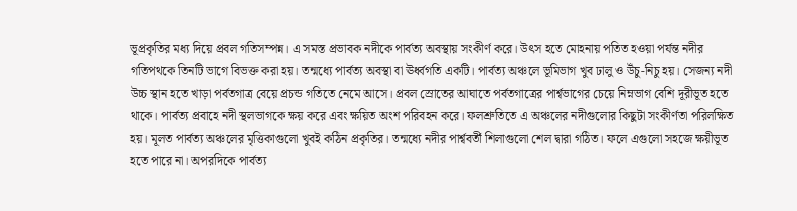ভূপ্রকৃতির মধ্য দিয়ে প্রবল গতিসম্পন্ন। এ সমস্ত প্রভাবক নদীকে পার্বত্য অবস্থায় সংকীর্ণ করে। উৎস হতে মোহনায় পতিত হওয়া পর্যন্ত নদীর গতিপথকে তিনটি ভাগে বিভক্ত করা হয়। তন্মধ্যে পার্বত্য অবস্থা বা ঊর্ধ্বগতি একটি। পার্বত্য অঞ্চলে ভূমিভাগ খুব ঢালু ও উঁচু-নিচু হয়। সেজন্য নদী উচ্চ স্থান হতে খাড়া পর্বতগাত্র বেয়ে প্রচন্ড গতিতে নেমে আসে। প্রবল স্রোতের আঘাতে পর্বতগাত্রের পার্শ্বভাগের চেয়ে নিম্নভাগ বেশি দূরীভূত হতে থাকে। পার্বত্য প্রবাহে নদী স্থলভাগকে ক্ষয় করে এবং ক্ষয়িত অংশ পরিবহন করে। ফলশ্রুতিতে এ অঞ্চলের নদীগুলোর কিছুটা সংকীর্ণতা পরিলক্ষিত হয়। মূলত পার্বত্য অঞ্চলের মৃত্তিকাগুলো খুবই কঠিন প্রকৃতির। তন্মধ্যে নদীর পার্শ্ববর্তী শিলাগুলো শেল দ্বারা গঠিত। ফলে এগুলো সহজে ক্ষয়ীভূত হতে পারে না। অপরদিকে পার্বত্য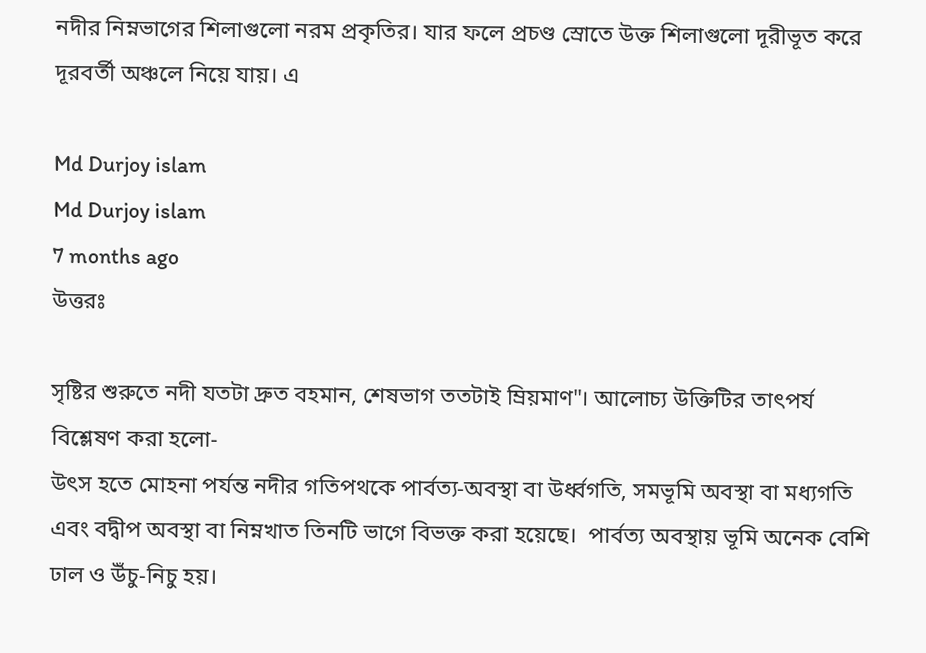নদীর নিম্নভাগের শিলাগুলো নরম প্রকৃতির। যার ফলে প্রচণ্ড স্রোতে উক্ত শিলাগুলো দূরীভূত করে দূরবর্তী অঞ্চলে নিয়ে যায়। এ

Md Durjoy islam
Md Durjoy islam
7 months ago
উত্তরঃ

সৃষ্টির শুরুতে নদী যতটা দ্রুত বহমান, শেষভাগ ততটাই ম্রিয়মাণ"। আলোচ্য উক্তিটির তাৎপর্য বিশ্লেষণ করা হলো-
উৎস হতে মোহনা পর্যন্ত নদীর গতিপথকে পার্বত্য-অবস্থা বা উর্ধ্বগতি, সমভূমি অবস্থা বা মধ্যগতি এবং বদ্বীপ অবস্থা বা নিম্নখাত তিনটি ভাগে বিভক্ত করা হয়েছে।  পার্বত্য অবস্থায় ভূমি অনেক বেশি ঢাল ও উঁচু-নিচু হয়।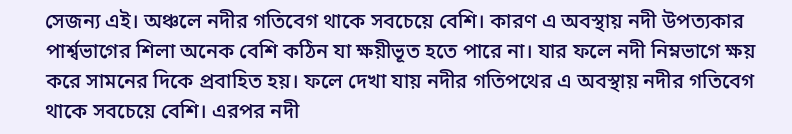সেজন্য এই। অঞ্চলে নদীর গতিবেগ থাকে সবচেয়ে বেশি। কারণ এ অবস্থায় নদী উপত্যকার পার্শ্বভাগের শিলা অনেক বেশি কঠিন যা ক্ষয়ীভূত হতে পারে না। যার ফলে নদী নিম্নভাগে ক্ষয় করে সামনের দিকে প্রবাহিত হয়। ফলে দেখা যায় নদীর গতিপথের এ অবস্থায় নদীর গতিবেগ থাকে সবচেয়ে বেশি। এরপর নদী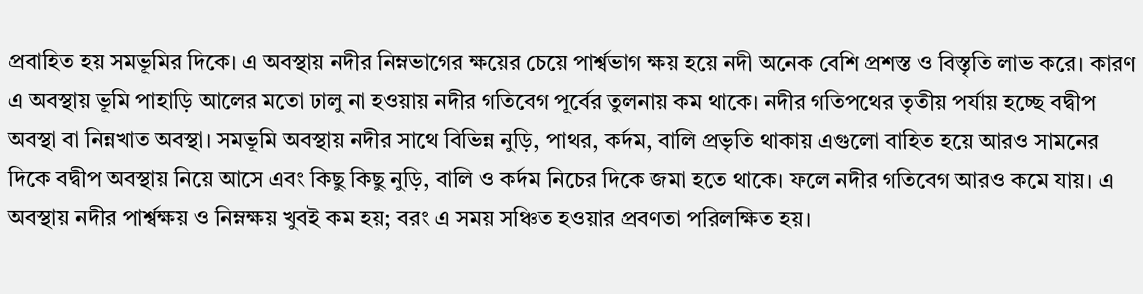প্রবাহিত হয় সমভূমির দিকে। এ অবস্থায় নদীর নিম্নভাগের ক্ষয়ের চেয়ে পার্শ্বভাগ ক্ষয় হয়ে নদী অনেক বেশি প্রশস্ত ও বিস্তৃতি লাভ করে। কারণ এ অবস্থায় ভূমি পাহাড়ি আলের মতো ঢালু না হওয়ায় নদীর গতিবেগ পূর্বের তুলনায় কম থাকে। নদীর গতিপথের তৃতীয় পর্যায় হচ্ছে বদ্বীপ অবস্থা বা নিন্নখাত অবস্থা। সমভূমি অবস্থায় নদীর সাথে বিভিন্ন নুড়ি, পাথর, কর্দম, বালি প্রভৃতি থাকায় এগুলো বাহিত হয়ে আরও সামনের দিকে বদ্বীপ অবস্থায় নিয়ে আসে এবং কিছু কিছু নুড়ি, বালি ও কর্দম নিচের দিকে জমা হতে থাকে। ফলে নদীর গতিবেগ আরও কমে যায়। এ অবস্থায় নদীর পার্শ্বক্ষয় ও নিম্নক্ষয় খুবই কম হয়; বরং এ সময় সঞ্চিত হওয়ার প্রবণতা পরিলক্ষিত হয়।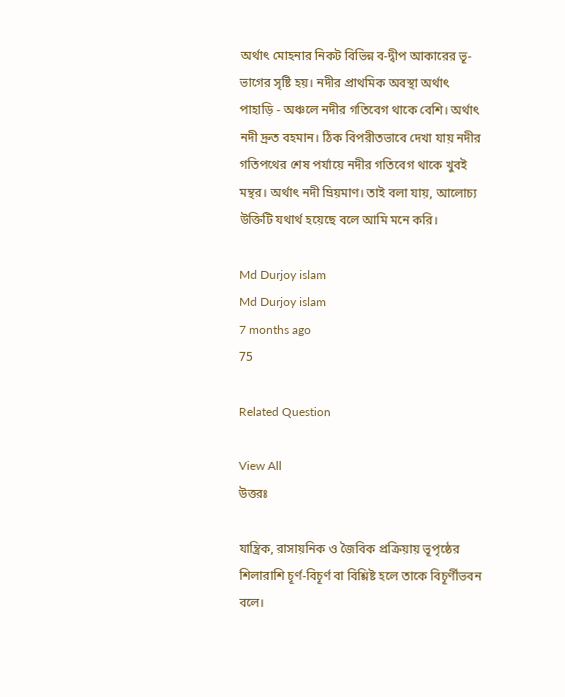অর্থাৎ মোহনার নিকট বিভিন্ন ব-দ্বীপ আকারের ভূ-ভাগের সৃষ্টি হয়। নদীর প্রাথমিক অবস্থা অর্থাৎ পাহাড়ি - অঞ্চলে নদীর গতিবেগ থাকে বেশি। অর্থাৎ নদী দ্রুত বহমান। ঠিক বিপরীতভাবে দেখা যায় নদীর গতিপথের শেষ পর্যায়ে নদীর গতিবেগ থাকে খুবই মন্থর। অর্থাৎ নদী ম্রিয়মাণ। তাই বলা যায়, আলোচ্য উক্তিটি যথার্থ হয়েছে বলে আমি মনে করি।

Md Durjoy islam
Md Durjoy islam
7 months ago
75

Related Question

View All
উত্তরঃ

যান্ত্রিক, রাসায়নিক ও জৈবিক প্রক্রিয়ায় ভূপৃষ্ঠের শিলারাশি চূর্ণ-বিচূর্ণ বা বিশ্লিষ্ট হলে তাকে বিচূর্ণীভবন বলে।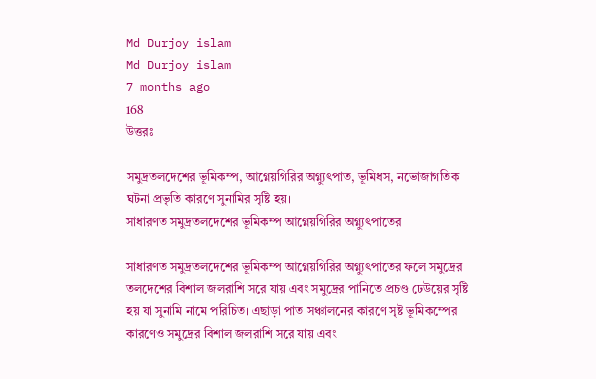Md Durjoy islam
Md Durjoy islam
7 months ago
168
উত্তরঃ

সমুদ্রতলদেশের ভূমিকম্প, আগ্নেয়গিরির অগ্ন্যুৎপাত, ভূমিধস, নভোজাগতিক ঘটনা প্রভৃতি কারণে সুনামির সৃষ্টি হয়।
সাধারণত সমুদ্রতলদেশের ভূমিকম্প আগ্নেয়গিরির অগ্ন্যুৎপাতের

সাধারণত সমুদ্রতলদেশের ভূমিকম্প আগ্নেয়গিরির অগ্ন্যুৎপাতের ফলে সমুদ্রের তলদেশের বিশাল জলরাশি সরে যায় এবং সমুদ্রের পানিতে প্রচণ্ড ঢেউয়ের সৃষ্টি হয় যা সুনামি নামে পরিচিত। এছাড়া পাত সঞ্চালনের কারণে সৃষ্ট ভূমিকম্পের কারণেও সমুদ্রের বিশাল জলরাশি সরে যায় এবং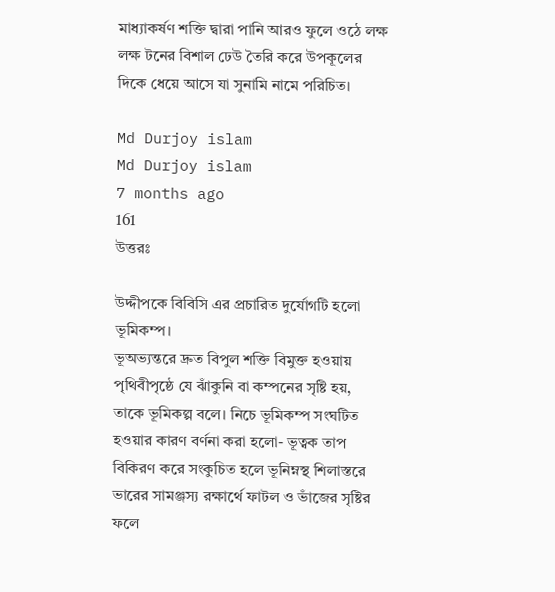মাধ্যাকর্ষণ শক্তি দ্বারা পানি আরও ফুলে ওঠে লক্ষ লক্ষ টনের বিশাল ঢেউ তৈরি করে উপকূলের দিকে ধেয়ে আসে যা সুনামি নামে পরিচিত।

Md Durjoy islam
Md Durjoy islam
7 months ago
161
উত্তরঃ

উদ্দীপকে বিবিসি এর প্রচারিত দুর্যোগটি হলো ভূমিকম্প।
ভূঅভ্যন্তরে দ্রুত বিপুল শক্তি বিমুক্ত হওয়ায় পৃথিবীপৃষ্ঠে যে ঝাঁকুনি বা কম্পনের সৃষ্টি হয়, তাকে ভূমিকল্প বলে। নিচে ভূমিকম্প সংঘটিত হওয়ার কারণ বর্ণনা করা হলো- ভূত্বক তাপ বিকিরণ করে সংকুচিত হলে ভূনিম্নস্থ শিলাস্তরে ভারের সামঞ্জস্য রক্ষার্থে ফাটল ও ভাঁজের সৃষ্টির ফলে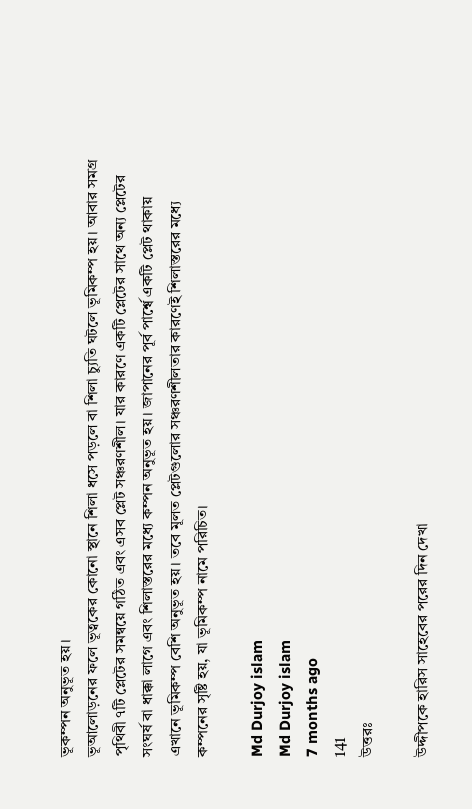ভূকম্পন অনুভূত হয়।
ভূআলোড়নের ফলে ভূত্বকের কোনো স্থানে শিলা ধসে পড়লে বা শিলা চ্যুতি ঘটলে ভূমিকম্প হয়। আবার সমগ্র পৃথিবী ৭টি প্লেটের সমন্বয়ে গঠিত এবং এসব প্লেট সঞ্চরণশীল। যার কারণে একটি প্লেটের সাথে অন্য প্লেটের সংঘর্ষ বা ধাক্কা লাগে এবং শিলাস্তরের মধ্যে কম্পন অনুভূত হয়। জাপানের পূর্ব পার্শ্বে একটি প্লেট থাকায় এখানে ভূমিকম্প বেশি অনুভূত হয়। তবে মূলত প্লেটগুলোর সঞ্চরণশীলতার কারণেই শিলাস্তরের মধ্যে কম্পনের সৃষ্টি হয়, যা ভূমিকম্প নামে পরিচিত।

Md Durjoy islam
Md Durjoy islam
7 months ago
141
উত্তরঃ

উদ্দীপকে হারিস সাহেবের পরের দিন দেখা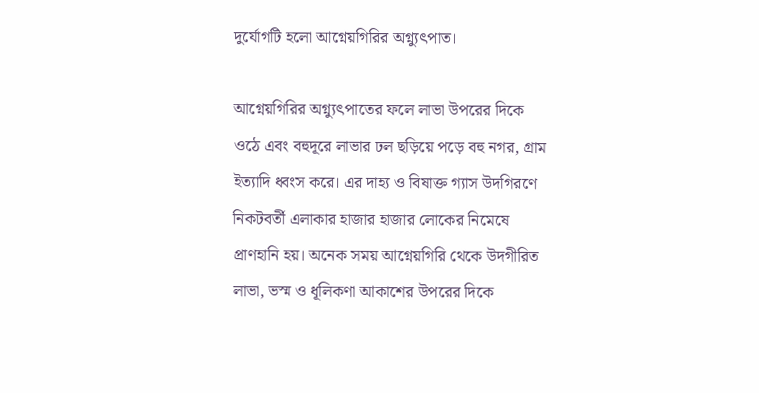দুর্যোগটি হলো আগ্নেয়গিরির অগ্ন্যুৎপাত।

আগ্নেয়গিরির অগ্ন্যুৎপাতের ফলে লাভা উপরের দিকে ওঠে এবং বহুদূরে লাভার ঢল ছড়িয়ে পড়ে বহু নগর, গ্রাম ইত্যাদি ধ্বংস করে। এর দাহ্য ও বিষাক্ত গ্যাস উদগিরণে নিকটবর্তী এলাকার হাজার হাজার লোকের নিমেষে প্রাণহানি হয়। অনেক সময় আগ্নেয়গিরি থেকে উদগীরিত লাভা, ভস্ম ও ধূলিকণা আকাশের উপরের দিকে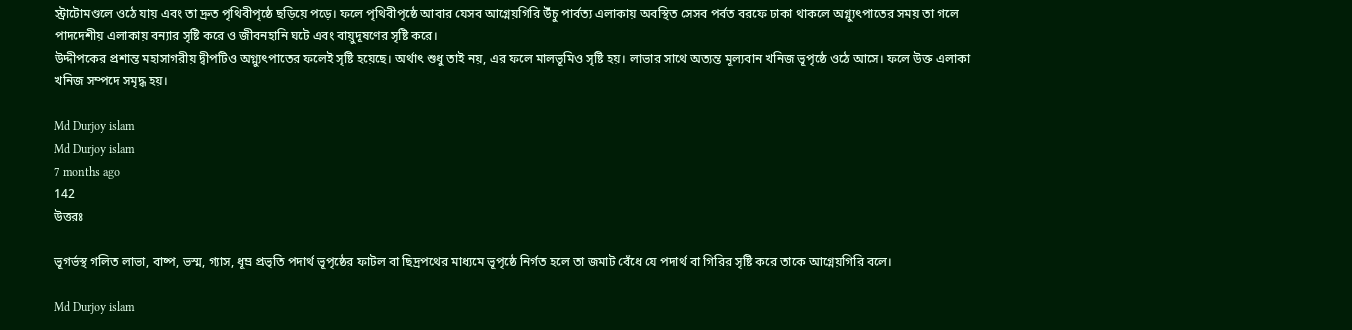স্ট্রাটোমণ্ডলে ওঠে যায় এবং তা দ্রুত পৃথিবীপৃষ্ঠে ছড়িয়ে পড়ে। ফলে পৃথিবীপৃষ্ঠে আবার যেসব আগ্নেয়গিরি উঁচু পার্বত্য এলাকায় অবস্থিত সেসব পর্বত বরফে ঢাকা থাকলে অগ্ন্যুৎপাতের সময় তা গলে পাদদেশীয় এলাকায় বন্যার সৃষ্টি করে ও জীবনহানি ঘটে এবং বায়ুদূষণের সৃষ্টি করে।
উদ্দীপকের প্রশান্ত মহাসাগরীয় দ্বীপটিও অগ্ন্যুৎপাতের ফলেই সৃষ্টি হয়েছে। অর্থাৎ শুধু তাই নয়, এর ফলে মালভূমিও সৃষ্টি হয়। লাভার সাথে অত্যন্ত মূল্যবান খনিজ ভূপৃষ্ঠে ওঠে আসে। ফলে উক্ত এলাকা খনিজ সম্পদে সমৃদ্ধ হয়।

Md Durjoy islam
Md Durjoy islam
7 months ago
142
উত্তরঃ

ভূগর্ভস্থ গলিত লাভা, বাষ্প, ভস্ম, গ্যাস, ধূম্র প্রভৃতি পদার্থ ভূপৃষ্ঠের ফাটল বা ছিদ্রপথের মাধ্যমে ভূপৃষ্ঠে নির্গত হলে তা জমাট বেঁধে যে পদার্থ বা গিরির সৃষ্টি করে তাকে আগ্নেয়গিরি বলে।

Md Durjoy islam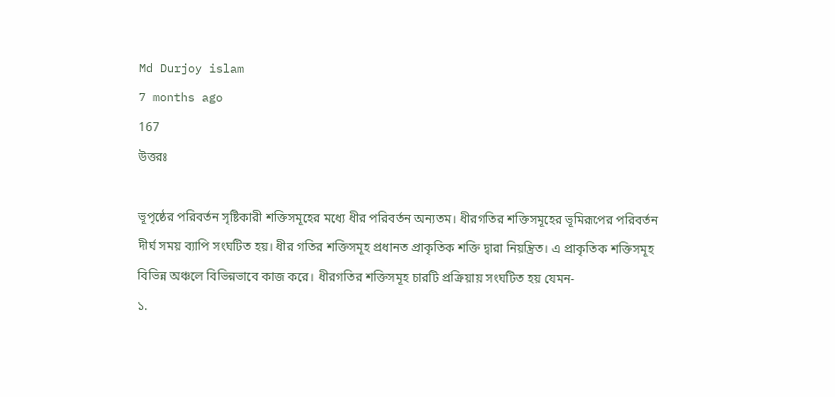Md Durjoy islam
7 months ago
167
উত্তরঃ

ভূপৃষ্ঠের পরিবর্তন সৃষ্টিকারী শক্তিসমূহের মধ্যে ধীর পরিবর্তন অন্যতম। ধীরগতির শক্তিসমূহের ভূমিরূপের পরিবর্তন দীর্ঘ সময় ব্যাপি সংঘটিত হয়। ধীর গতির শক্তিসমূহ প্রধানত প্রাকৃতিক শক্তি দ্বারা নিয়ন্ত্রিত। এ প্রাকৃতিক শক্তিসমূহ বিভিন্ন অঞ্চলে বিভিন্নভাবে কাজ করে। ধীরগতির শক্তিসমূহ চারটি প্রক্রিয়ায় সংঘটিত হয় যেমন-
১.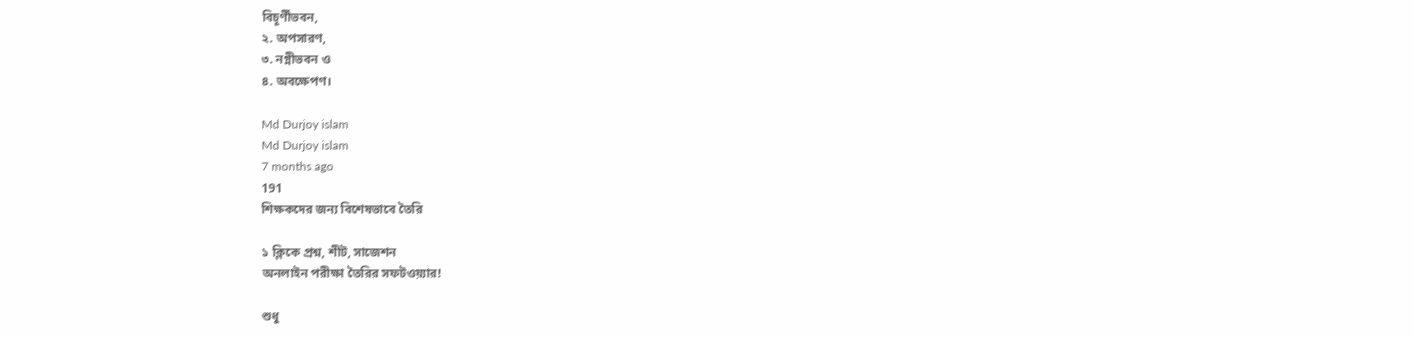বিচূর্ণীভবন,
২. অপসারণ,
৩. নগ্নীভবন ও
৪. অবক্ষেপণ।

Md Durjoy islam
Md Durjoy islam
7 months ago
191
শিক্ষকদের জন্য বিশেষভাবে তৈরি

১ ক্লিকে প্রশ্ন, শীট, সাজেশন
অনলাইন পরীক্ষা তৈরির সফটওয়্যার!

শুধু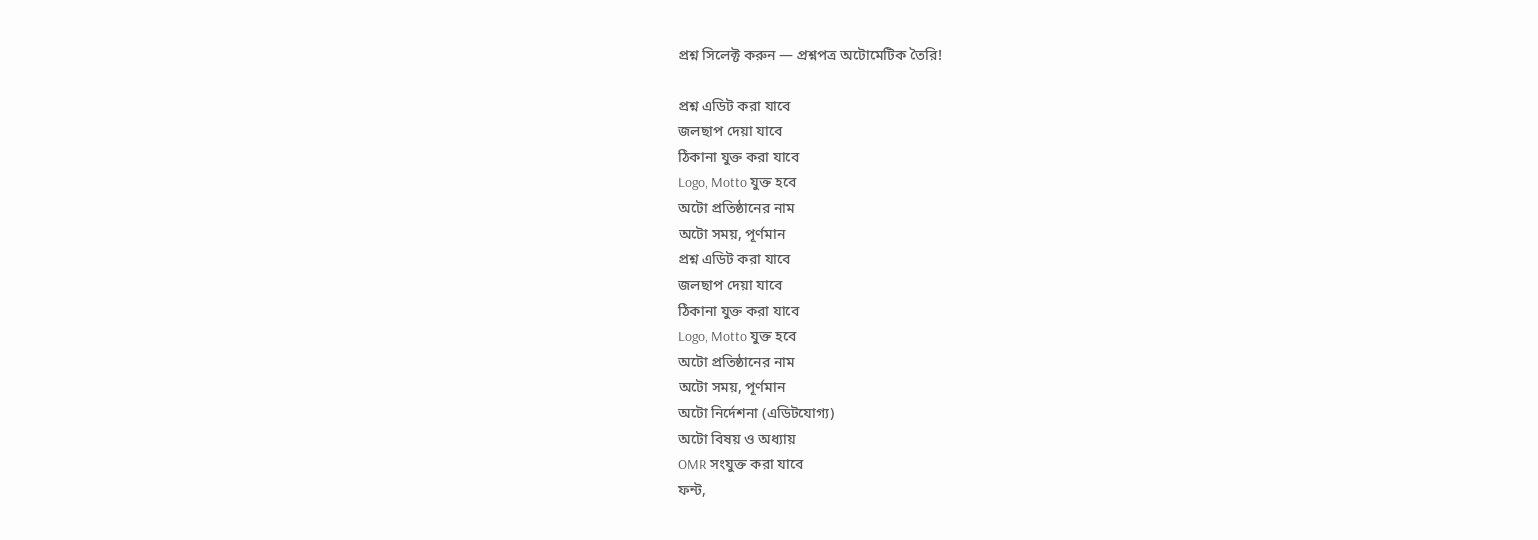প্রশ্ন সিলেক্ট করুন — প্রশ্নপত্র অটোমেটিক তৈরি!

প্রশ্ন এডিট করা যাবে
জলছাপ দেয়া যাবে
ঠিকানা যুক্ত করা যাবে
Logo, Motto যুক্ত হবে
অটো প্রতিষ্ঠানের নাম
অটো সময়, পূর্ণমান
প্রশ্ন এডিট করা যাবে
জলছাপ দেয়া যাবে
ঠিকানা যুক্ত করা যাবে
Logo, Motto যুক্ত হবে
অটো প্রতিষ্ঠানের নাম
অটো সময়, পূর্ণমান
অটো নির্দেশনা (এডিটযোগ্য)
অটো বিষয় ও অধ্যায়
OMR সংযুক্ত করা যাবে
ফন্ট,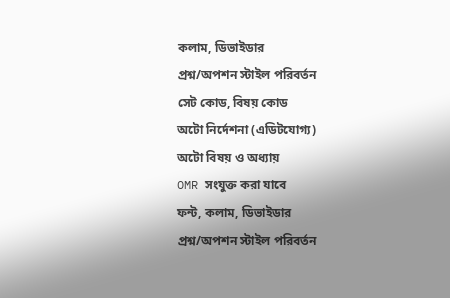কলাম, ডিভাইডার
প্রশ্ন/অপশন স্টাইল পরিবর্তন
সেট কোড, বিষয় কোড
অটো নির্দেশনা (এডিটযোগ্য)
অটো বিষয় ও অধ্যায়
OMR সংযুক্ত করা যাবে
ফন্ট, কলাম, ডিভাইডার
প্রশ্ন/অপশন স্টাইল পরিবর্তন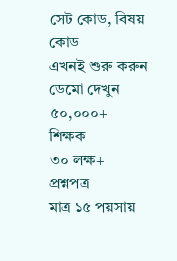সেট কোড, বিষয় কোড
এখনই শুরু করুন ডেমো দেখুন
৫০,০০০+
শিক্ষক
৩০ লক্ষ+
প্রশ্নপত্র
মাত্র ১৫ পয়সায়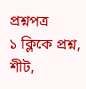প্রশ্নপত্র
১ ক্লিকে প্রশ্ন, শীট,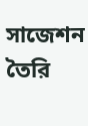সাজেশন তৈরি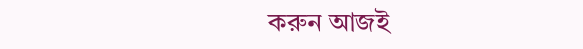করুন আজই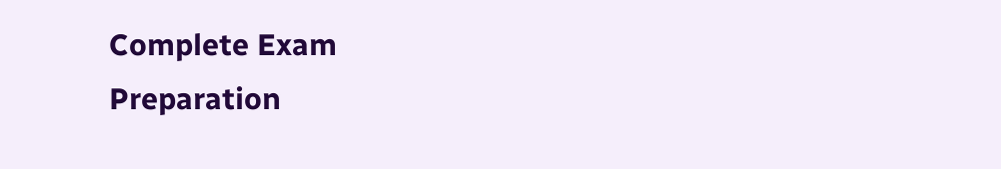Complete Exam
Preparation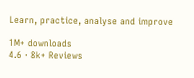Learn, practice, analyse and improve

1M+ downloads
4.6 · 8k+ Reviews